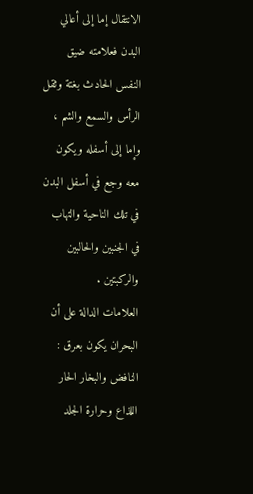الانتقال إما إلى أعالي البدن فعلامته ضيق النفس الحادث بغتة وثقل الرأس والسمع والشم ، وإما إلى أسفله ويكون معه وجع في أسفل البدن في تلك الناحية والتهاب في الجنبين والحالبين والركبتين .
العلامات الدالة على أن البحران يكون بعرق : النافض والبخار الحار اللذاع وحرارة الجلد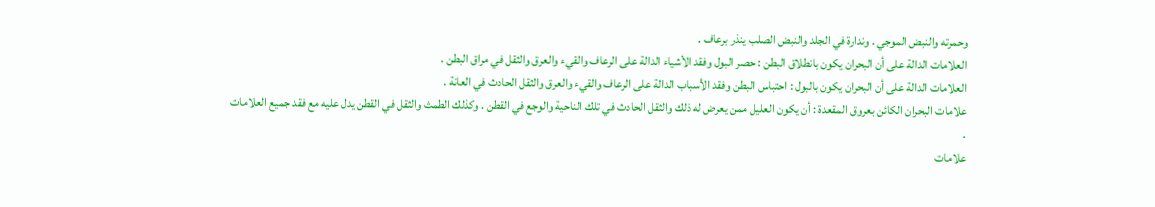وحمرته والنبض الموجي . وندارة في الجلد والنبض الصلب ينذر برعاف .
العلامات الدالة على أن البحران يكون بانطلاق البطن : حصر البول وفقد الأشياء الدالة على الرعاف والقيء والعرق والثقل في مراق البطن .
العلامات الدالة على أن البحران يكون بالبول : احتباس البطن وفقد الأسباب الدالة على الرعاف والقيء والعرق والثقل الحادث في العانة .
علامات البحران الكائن بعروق المقعدة : أن يكون العليل ممن يعرض له ذلك والثقل الحادث في تلك الناحية والوجع في القطن . وكذلك الطمث والثقل في القطن يدل عليه مع فقد جميع العلامات .
علامات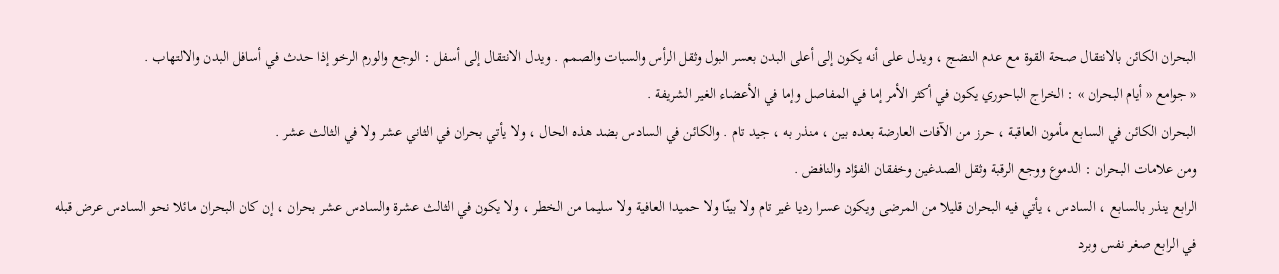البحران الكائن بالانتقال صحة القوة مع عدم النضج ، ويدل على أنه يكون إلى أعلى البدن بعسر البول وثقل الرأس والسبات والصمم . ويدل الانتقال إلى أسفل : الوجع والورم الرخو إذا حدث في أسافل البدن والالتهاب .
« جوامع « أيام البحران » : الخراج الباحوري يكون في أكثر الأمر إما في المفاصل وإما في الأعضاء الغير الشريفة .
البحران الكائن في السابع مأمون العاقبة ، حرز من الآفات العارضة بعده بين ، منذر به ، جيد تام . والكائن في السادس بضد هذه الحال ، ولا يأتي بحران في الثاني عشر ولا في الثالث عشر .
ومن علامات البحران : الدموع ووجع الرقبة وثقل الصدغين وخفقان الفؤاد والنافض .
الرابع ينذر بالسابع ، السادس ، يأتي فيه البحران قليلا من المرضى ويكون عسرا رديا غير تام ولا بينّا ولا حميدا العافية ولا سليما من الخطر ، ولا يكون في الثالث عشرة والسادس عشر بحران ، إن كان البحران مائلا نحو السادس عرض قبله في الرابع صغر نفس وبرد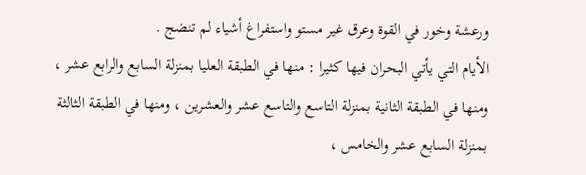ورعشة وخور في القوة وعرق غير مستو واستفراغ أشياء لم تنضج .
الأيام التي يأتي البحران فيها كثيرا : منها في الطبقة العليا بمنزلة السابع والرابع عشر ، ومنها في الطبقة الثانية بمنزلة التاسع والتاسع عشر والعشرين ، ومنها في الطبقة الثالثة بمنزلة السابع عشر والخامس ،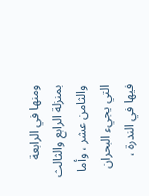ومنها في الرابعة بمنزلة الرابع والثالث والثامن عشر ، وأما التي يجيء البحران فيها في الندرة ،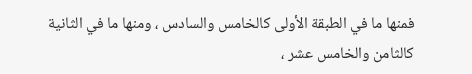فمنها ما في الطبقة الأولى كالخامس والسادس ، ومنها ما في الثانية كالثامن والخامس عشر ،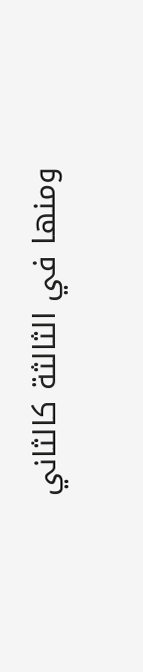ومنها في الثالثة كالثاني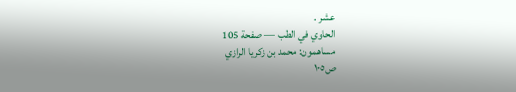عشر .
الحاوي في الطب — صفحة 105
مساهمون: محمد بن زكريا الرازي
ص١٠٥